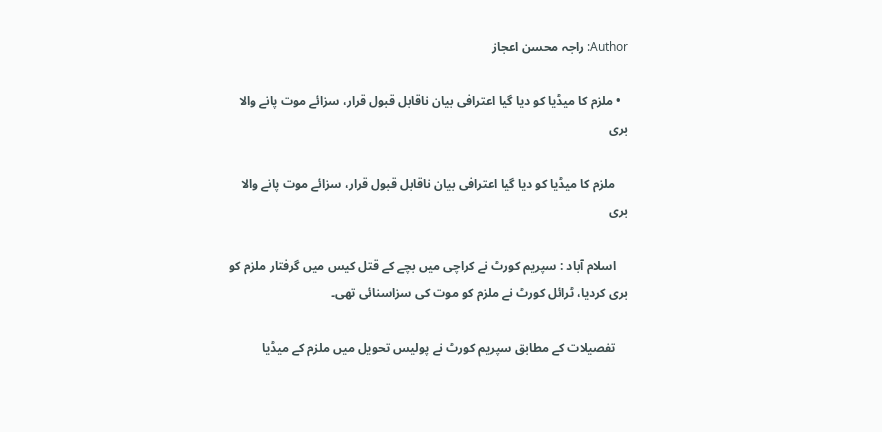Author: راجہ محسن اعجاز

  • ملزم کا میڈیا کو دیا گیا اعترافی بیان ناقابل قبول قرار، سزائے موت پانے والا بری

    ملزم کا میڈیا کو دیا گیا اعترافی بیان ناقابل قبول قرار، سزائے موت پانے والا بری

    اسلام آباد : سپریم کورٹ نے کراچی میں بچے کے قتل کیس میں گرفتار ملزم کو بری کردیا، ٹرائل کورٹ نے ملزم کو موت کی سزاسنائی تھی۔

    تفصیلات کے مطابق سپریم کورٹ نے پولیس تحویل میں ملزم کے میڈیا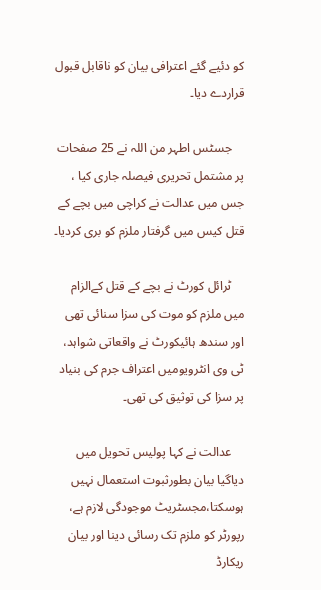کو دئیے گئے اعترافی بیان کو ناقابل قبول قراردے دیا۔

    جسٹس اطہر من اللہ نے 25 صفحات پر مشتمل تحریری فیصلہ جاری کیا ، جس میں عدالت نے کراچی میں بچے کے قتل کیس میں گرفتار ملزم کو بری کردیا۔

    ٹرائل کورٹ نے بچے کے قتل کےالزام میں ملزم کو موت کی سزا سنائی تھی اور سندھ ہائیکورٹ نے واقعاتی شواہد، ٹی وی انٹرویومیں اعتراف جرم کی بنیاد پر سزا کی توثیق کی تھی۔

    عدالت نے کہا پولیس تحویل میں دیاگیا بیان بطورثبوت استعمال نہیں ہوسکتا،مجسٹریٹ موجودگی لازم ہے، رپورٹر کو ملزم تک رسائی دینا اور بیان ریکارڈ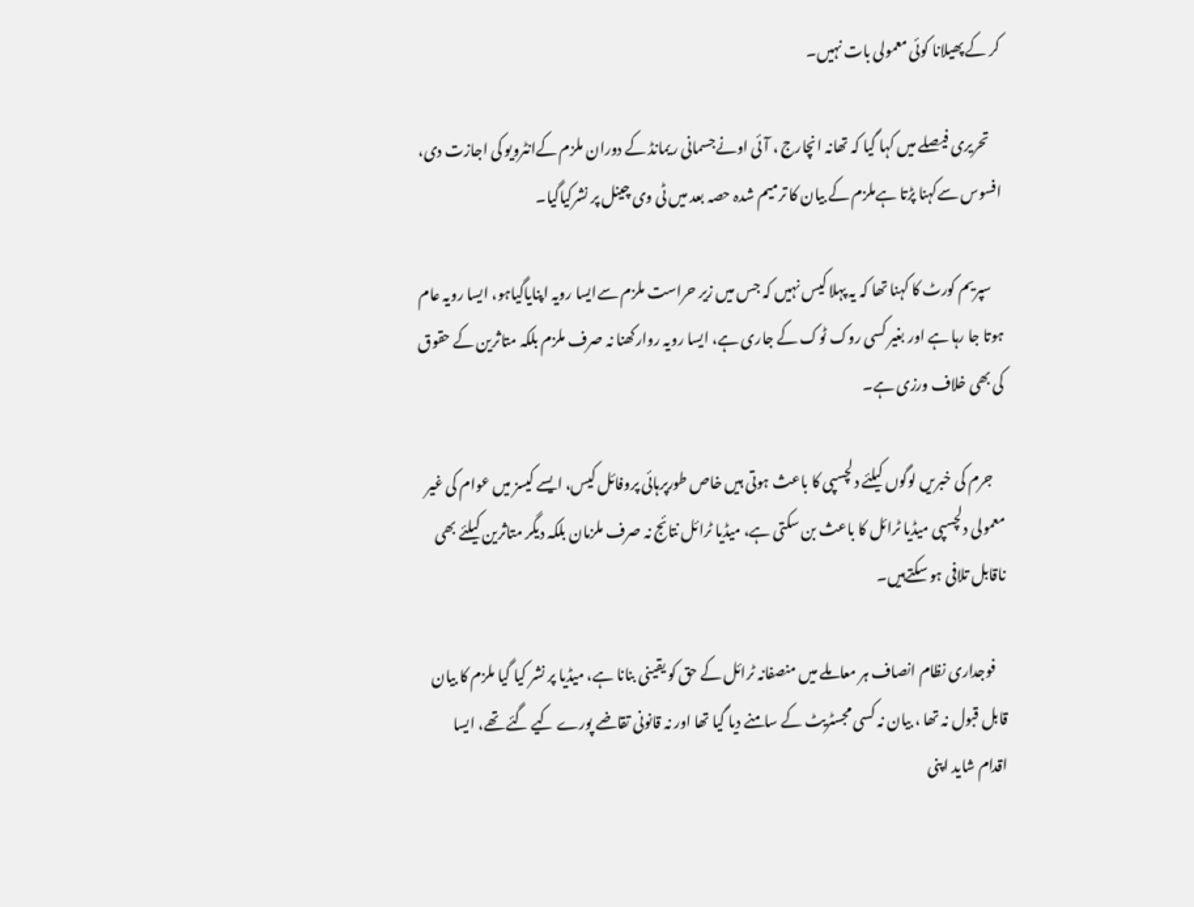کر کے پھیلانا کوئی معمولی بات نہیں۔

    تحریری فیصلے میں کہا گیا کہ تھانہ انچارج ، آئی اونےجسمانی ریمانڈ کے دوران ملزم کےانٹرویو کی اجازت دی، افسوس سےکہنا پڑتا ہےملزم کے بیان کا ترمیم شدہ حصہ بعد میں ٹی وی چینل پر نشرکیاگیا۔

    سپریم کورٹ کا کہنا تھا کہ یہ پہلا کیس نہیں کہ جس میں زیر حراست ملزم سےایسا رویہ اپنایاگیاہو، ایسا رویہ عام ہوتا جا رہا ہے اور بغیر کسی روک ٹوک کے جاری ہے، ایسا رویہ روارکھنا نہ صرف ملزم بلکہ متاثرین کے حقوق کی بھی خلاف ورزی ہے۔

    جرم کی خبریں لوگوں کیلئے دلچسپی کا باعث ہوتی ہیں خاص طورپرہائی پروفائل کیس، ایسے کیسز میں عوام کی غیر معمولی دلچسپی میڈیا ٹرائل کا باعث بن سکتی ہے، میڈیا ٹرائل نتائج نہ صرف ملزمان بلکہ دیگر متاثرین کیلئے بھی ناقابل تلافی ہو سکتےہیں۔

    فوجداری نظام انصاف ہر معاملے میں منصفانہ ٹرائل کے حق کو یقینی بنانا ہے، میڈیا پر نشر کیا گیا ملزم کا بیان قابل قبول نہ تھا ، بیان نہ کسی مجسٹریٹ کے سامنے دیا گیا تھا اور نہ قانونی تقاضے پورے کیے گئے تھے، ایسا اقدام شاید اپنی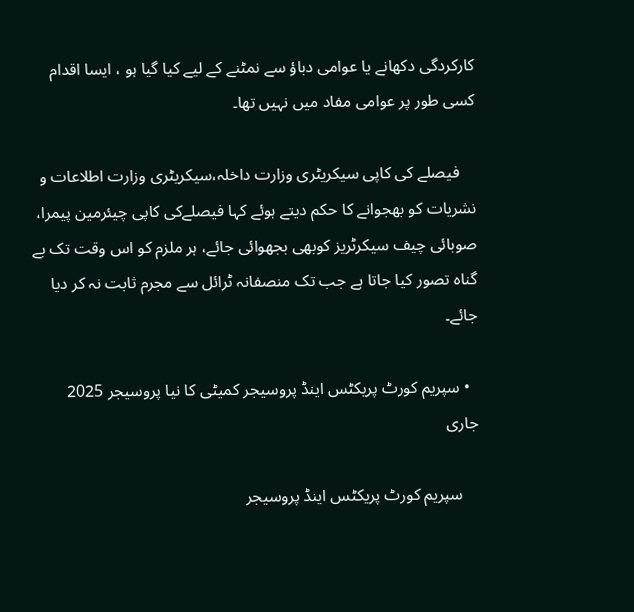کارکردگی دکھانے یا عوامی دباؤ سے نمٹنے کے لیے کیا گیا ہو ، ایسا اقدام کسی طور پر عوامی مفاد میں نہیں تھا۔

    فیصلے کی کاپی سیکریٹری وزارت داخلہ،سیکریٹری وزارت اطلاعات و نشریات کو بھجوانے کا حکم دیتے ہوئے کہا فیصلےکی کاپی چیئرمین پیمرا، صوبائی چیف سیکرٹریز کوبھی بجھوائی جائے، ہر ملزم کو اس وقت تک بے گناہ تصور کیا جاتا ہے جب تک منصفانہ ٹرائل سے مجرم ثابت نہ کر دیا جائے۔

  • سپریم کورٹ پریکٹس اینڈ پروسیجر کمیٹی کا نیا پروسیجر 2025 جاری

    سپریم کورٹ پریکٹس اینڈ پروسیجر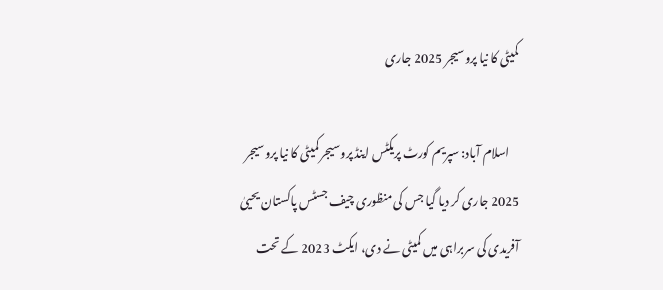کمیٹی کا نیا پروسیجر 2025 جاری

    اسلام آباد: سپریم کورٹ پریکٹس اینڈ پروسیجر کمیٹی کا نیا پروسیجر 2025 جاری کر دیا گیا جس کی منظوری چیف جسٹس پاکستان یحییٰ آفریدی کی سربراہی میں کمیٹی نے دی، ایکٹ 2023 کے تحت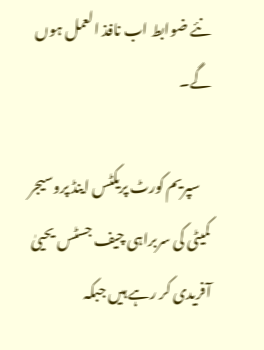نئے ضوابط اب نافذ العمل ہوں گے۔

    سپریم کورٹ پریکٹس اینڈ پروسیجر کمیٹی کی سربراہی چیف جسٹس یحییٰ آفریدی کر رہے ہیں جبکہ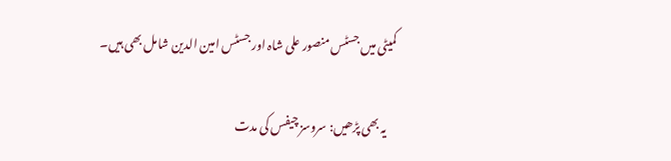کمیٹی میں جسٹس منصور علی شاہ اور جسٹس امین الدین شامل بھی ہیں۔

    یہ بھی پڑھیں: سروسز چیفس کی مدت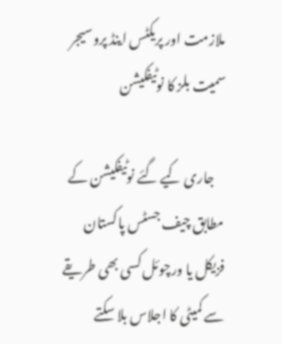ملازمت اور پریکٹس اینڈ پروسیجر سمیت بلز کا نوٹیفکیشن

    جاری کیے گئے نوٹیفکیشن کے مطابق چیف جسٹس پاکستان فزیکل یا ورچوئل کسی بھی طریقے سے کمیٹی کا اجلاس بلا سکتے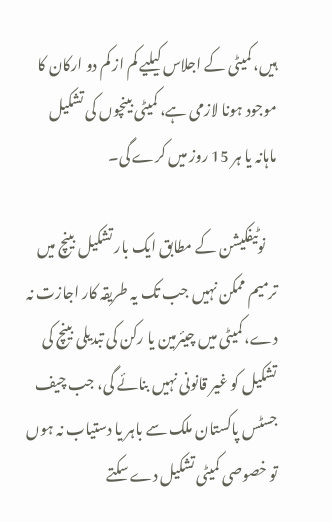ہیں، کمیٹی کے اجلاس کیلیے کم از کم دو ارکان کا موجود ہونا لازمی ہے، کمیٹی بینچوں کی تشکیل ماہانہ یا ہر 15 روز میں کرے گی۔

    نوٹیفکیشن کے مطابق ایک بار تشکیل بینچ میں ترمیم ممکن نہیں جب تک یہ طریقہ کار اجازت نہ دے، کمیٹی میں چیئرمین یا رکن کی تبدیلی بینچ کی تشکیل کو غیر قانونی نہیں بنائے گی، جب چیف جسٹس پاکستان ملک سے باہر یا دستیاب نہ ہوں تو خصوصی کمیٹی تشکیل دے سکتے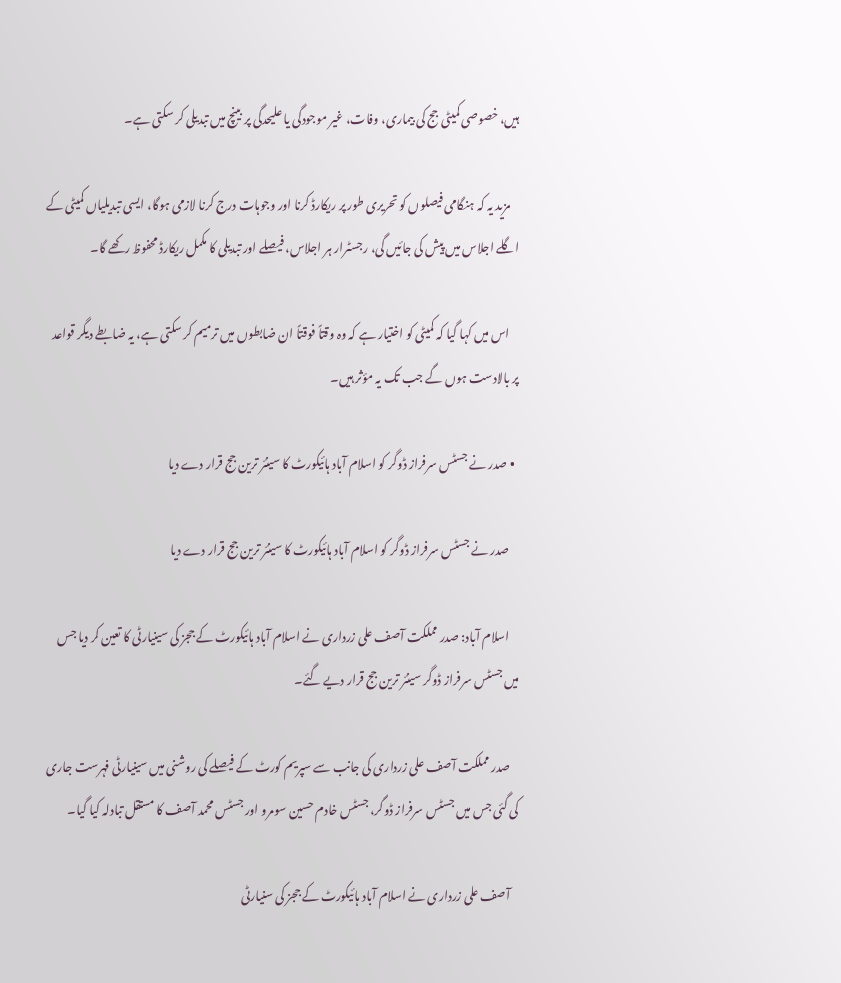ہیں، خصوصی کمیٹی جج کی بیماری، وفات، غیر موجودگی یا علیحدگی پر بینچ میں تبدیلی کر سکتی ہے۔

    مزید یہ کہ ہنگامی فیصلوں کو تحریری طور پر ریکارڈ کرنا اور وجوہات درج کرنا لازمی ہوگا، ایسی تبدیلیاں کمیٹی کے اگلے اجلاس میں پیش کی جائیں گی، رجسٹرار ہر اجلاس، فیصلے اور تبدیلی کا مکمل ریکارڈ محفوظ رکھے گا۔

    اس میں کہا گیا کہ کمیٹی کو اختیار ہے کہ وہ وقتاً فوقتاً ان ضابطوں میں ترمیم کر سکتی ہے، یہ ضابطے دیگر قواعد پر بالادست ہوں گے جب تک یہ مؤثر ہیں۔

  • صدر نے جسٹس سرفراز ڈوگر کو اسلام آباد ہائیکورٹ کا سینئر ترین جج قرار دے دیا

    صدر نے جسٹس سرفراز ڈوگر کو اسلام آباد ہائیکورٹ کا سینئر ترین جج قرار دے دیا

    اسلام آباد: صدر مملکت آصف علی زرداری نے اسلام آباد ہائیکورٹ کے ججز کی سینیارٹی کا تعین کر دیا جس میں جسٹس سرفراز ڈوگر سینئر ترین جج قرار دیے گئے۔

    صدر مملکت آصف علی زرداری کی جانب سے سپریم کورٹ کے فیصلے کی روشنی میں سینیارٹی فہرست جاری کی گئی جس میں جسٹس سرفراز ڈوگر، جسٹس خادم حسین سومرو اور جسٹس محمد آصف کا مستقل تبادلہ کیا گیا۔

    آصف علی زرداری نے اسلام آباد ہائیکورٹ کے ججز کی سنیارٹی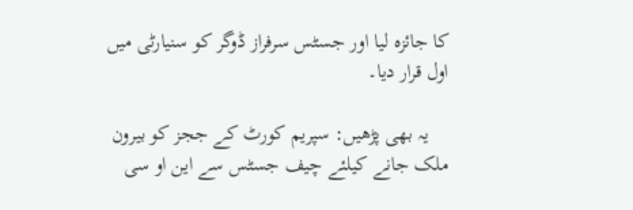کا جائزہ لیا اور جسٹس سرفراز ڈوگر کو سنیارٹی میں اول قرار دیا۔

    یہ بھی پڑھیں: سپریم کورٹ کے ججز کو بیرون ملک جانے کیلئے چیف جسٹس سے این او سی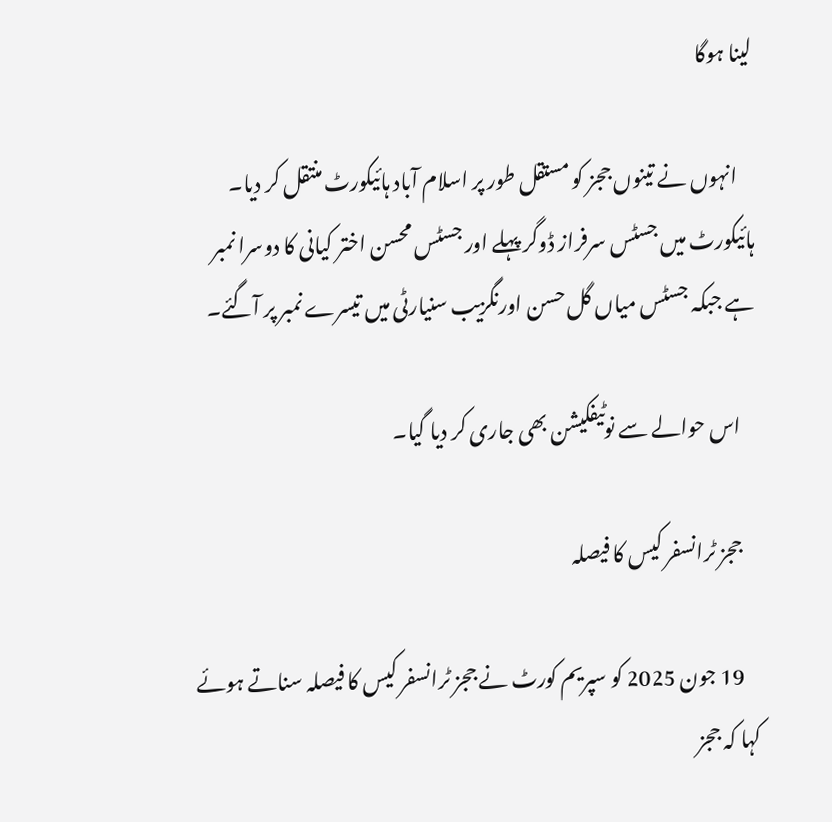لینا ہوگا

    انہوں نے تینوں ججز کو مستقل طور پر اسلام آباد ہائیکورٹ منتقل کر دیا۔ ہائیکورٹ میں جسٹس سرفراز ڈوگر پہلے اور جسٹس محسن اختر کیانی کا دوسرا نمبر ہے جبکہ جسٹس میاں گل حسن اورنگزیب سنیارٹی میں تیسرے نمبر پر آگئے۔

    اس حوالے سے نوٹیفکیشن بھی جاری کر دیا گیا۔

    ججز ٹرانسفر کیس کا فیصلہ

    19 جون 2025 کو سپریم کورٹ نے ججز ٹرانسفر کیس کا فیصلہ سناتے ہوئے کہا کہ ججز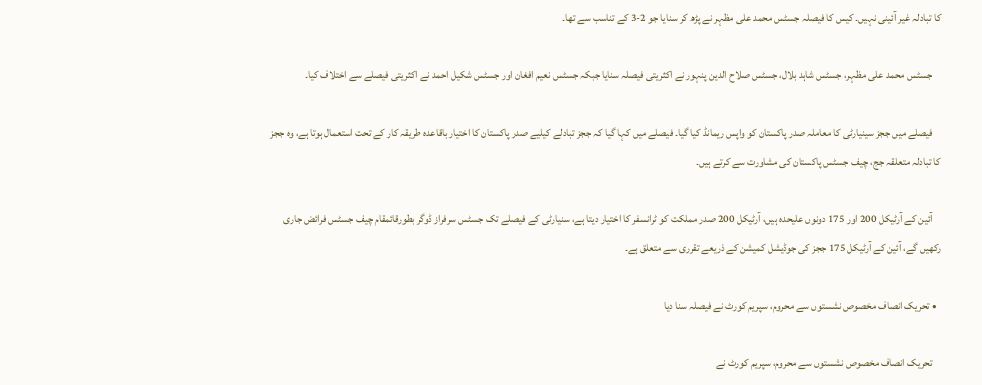کا تبادلہ غیر آئینی نہیں۔ کیس کا فیصلہ جسٹس محمد علی مظہر نے پڑھ کر سنایا جو 2-3 کے تناسب سے تھا۔

    جسٹس محمد علی مظہر، جسٹس شاہد بلال، جسٹس صلاح الدین پنہور نے اکثریتی فیصلہ سنایا جبکہ جسٹس نعیم افغان اور جسٹس شکیل احمد نے اکثریتی فیصلے سے اختلاف کیا۔

    فیصلے میں ججز سینیارٹی کا معاملہ صدر پاکستان کو واپس ریمانڈ کیا گیا۔ فیصلے میں کہا گیا کہ ججز تبادلے کیلیے صدر پاکستان کا اختیار باقاعدہ طریقہ کار کے تحت استعمال ہوتا ہے، وہ ججز کا تبادلہ متعلقہ جج، چیف جسٹس پاکستان کی مشاورت سے کرتے ہیں۔

    آئین کے آرٹیکل 200 اور 175 دونوں علیحدہ ہیں، آرٹیکل 200 صدر مملکت کو ٹرانسفر کا اختیار دیتا ہے، سنیارٹی کے فیصلے تک جسٹس سرفراز ڈوگر بطورقائمقام چیف جسٹس فرائض جاری رکھیں گے، آئین کے آرٹیکل 175 ججز کی جوڈیشل کمیشن کے ذریعے تقرری سے متعلق ہے۔

  • تحریک انصاف مخصوص نشستوں سے محروم، سپریم کورٹ نے فیصلہ سنا دیا

    تحریک انصاف مخصوص نشستوں سے محروم، سپریم کورٹ نے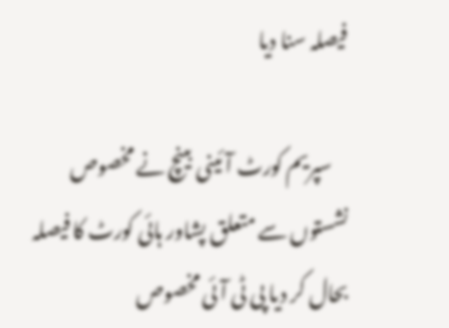فیصلہ سنا دیا

    سپریم کورٹ آئینی بینچ نے مخصوص نشستوں سے متعلق پشاور ہائی کورٹ کا فیصلہ بحال کر دیا پی ٹی آئی مخصوص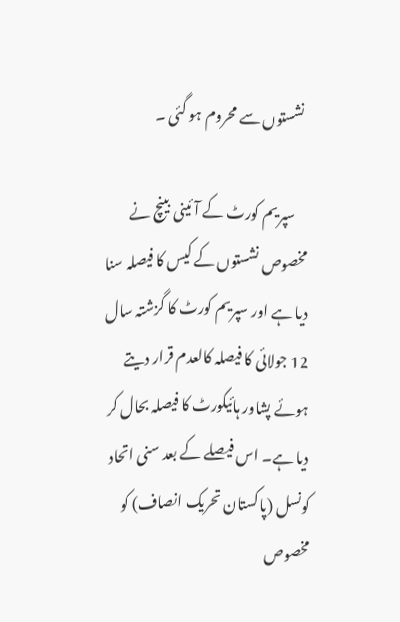نشستوں سے محروم ہو گئی ۔

    سپریم کورٹ کے آئینی بینچ نے مخصوص نشستوں کے کیس کا فیصلہ سنا دیا ہے اور سپریم کورٹ کا گزشتہ سال 12 جولائی کا فیصلہ کالعدم قرار دیتے ہوئے پشاور ہائیکورٹ کا فیصلہ بحال کر دیا ہے۔ اس فیصلے کے بعد سنی اتحاد کونسل (پاکستان تحریک انصاف) کو مخصوص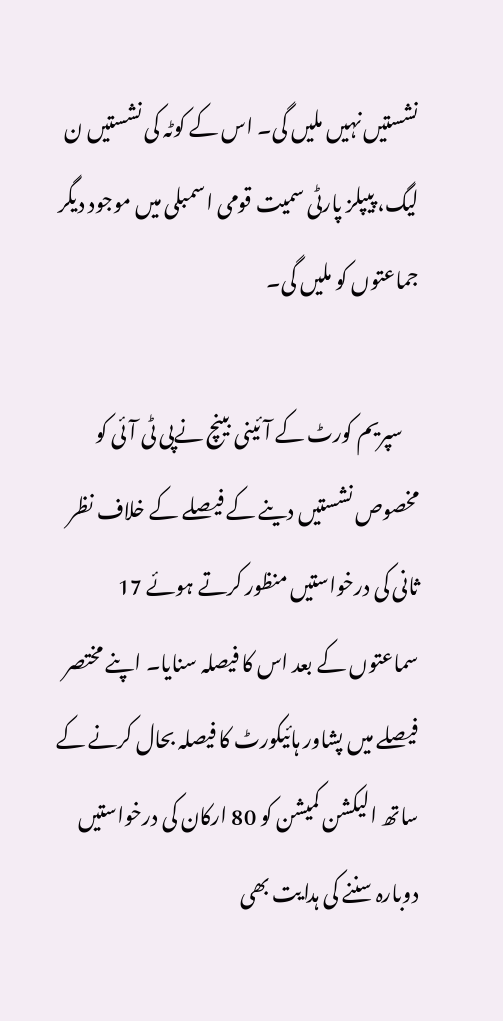نشستیں نہیں ملیں گی۔ اس کے کوٹہ کی نشستیں ن لیگ، پیپلز پارٹی سمیت قومی اسمبلی میں موجود دیگر جماعتوں کو ملیں گی۔

    سپریم کورٹ کے آئینی بینچ نےپی ٹی آئی کو مخصوص نشستیں دینے کے فیصلے کے خلاف نظر ثانی کی درخواستیں منظور کرتے ہوئے 17 سماعتوں کے بعد اس کا فیصلہ سنایا۔ اپنے مختصر فیصلے میں پشاور ہائیکورٹ کا فیصلہ بحال کرنے کے ساتھ الیکشن کمیشن کو 80 ارکان کی درخواستیں دوبارہ سننے کی ہدایت بھی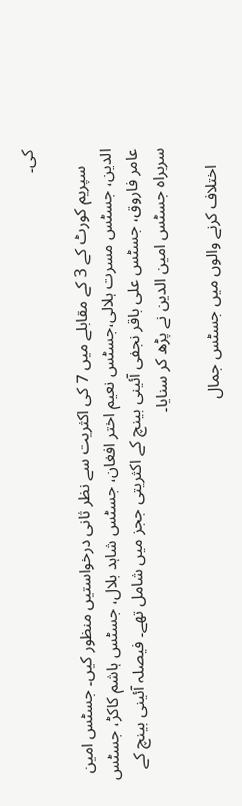کی۔

    سپریم کورٹ کے 3 کے مقابلے میں 7 کی اکثریت سے نظر ثانی درخواستیں منظور کیں۔ جسٹس امین الدین، جسٹس مسرت ہلالی،جسٹس نعیم اختر افغان، جسٹس شاہد بلال، جسٹس ہاشم کاکڑ، جسٹس عامر فاروق، جسٹس علی باقر نجفی آئینی بینچ کے اکثریتی ججز میں شامل تھے۔ فیصلہ آئینی بینچ کے سربراہ جسٹس امین الدین نے پڑھ کر سنایا۔

    اختلاف کرنے والوں میں جسٹس جمال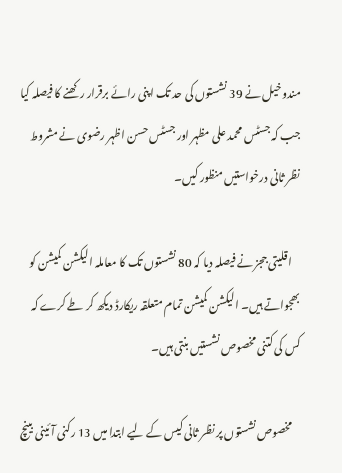مندوخیل نے 39 نشستوں کی حد تک اپنی رائے برقرار رکھنے کا فیصلہ کیا جب کہ جسٹس محمد علی مظہر اور جسٹس حسن اظہر رضوی نے مشروط نظر ثانی درخواستیں منظور کیں۔

    اقلیتی ججز نے فیصلہ دیا کہ 80 نشستوں تک کا معاملہ الیکشن کمیشن کو بھجواتے ہیں۔ الیکشن کمیشن تمام متعلقہ ریکارڈ دیکھ کر طے کرے کہ کس کی کتنی مخصوص نشستیں بنتی ہیں۔

    مخصوص نشستوں پر نظر ثانی کیس کے لیے ابتدا میں 13 رکنی آئینی بینچ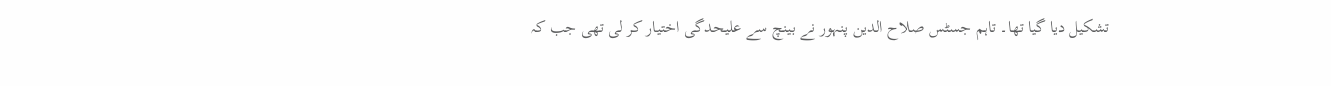تشکیل دیا گیا تھا۔ تاہم جسٹس صلاح الدین پنہور نے بینچ سے علیحدگی اختیار کر لی تھی جب کہ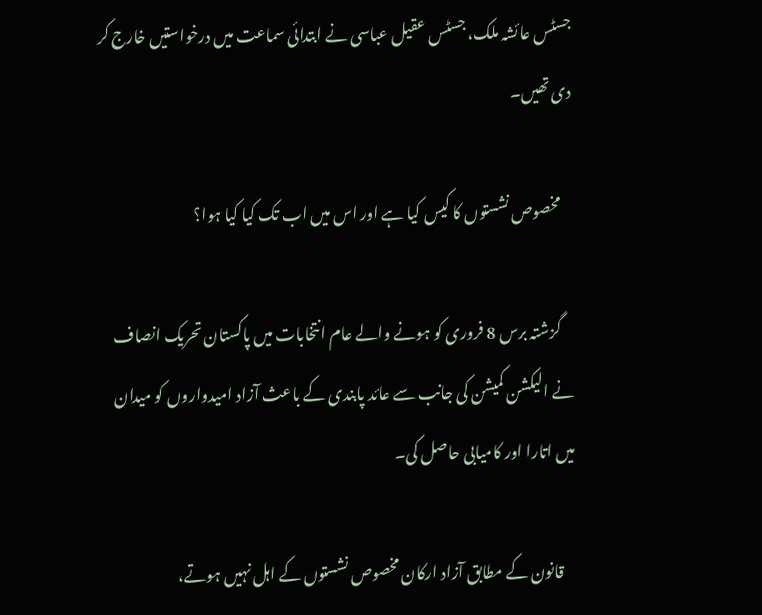جسٹس عائشہ ملک، جسٹس عقیل عباسی نے ابتدائی سماعت میں درخواستیں خارج کر دی تھیں۔

    مخصوص نشستوں کا کیس کیا ہے اور اس میں اب تک کیا کیا ہوا؟

    گزشتہ برس 8 فروری کو ہونے والے عام انتخابات میں پاکستان تحریک انصاف نے الیکشن کمیشن کی جانب سے عائد پابندی کے باعث آزاد امیدواروں کو میدان میں اتارا اور کامیابی حاصل کی۔

    قانون کے مطابق آزاد ارکان مخصوص نشستوں کے اہل نہیں ہوتے،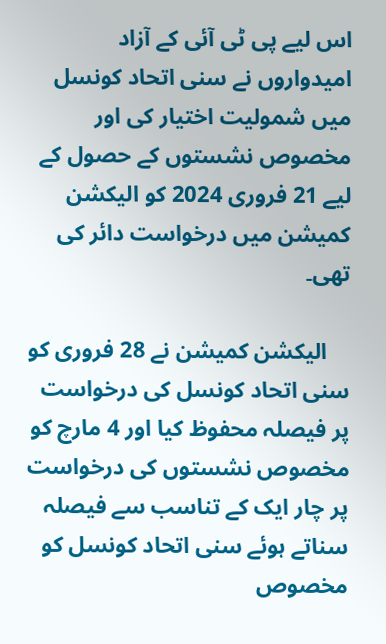اس لیے پی ٹی آئی کے آزاد امیدواروں نے سنی اتحاد کونسل میں شمولیت اختیار کی اور مخصوص نشستوں کے حصول کے لیے 21 فروری 2024 کو الیکشن کمیشن میں درخواست دائر کی تھی۔

    الیکشن کمیشن نے 28 فروری کو سنی اتحاد کونسل کی درخواست پر فیصلہ محفوظ کیا اور 4 مارچ کو مخصوص نشستوں کی درخواست پر چار ایک کے تناسب سے فیصلہ سناتے ہوئے سنی اتحاد کونسل کو مخصوص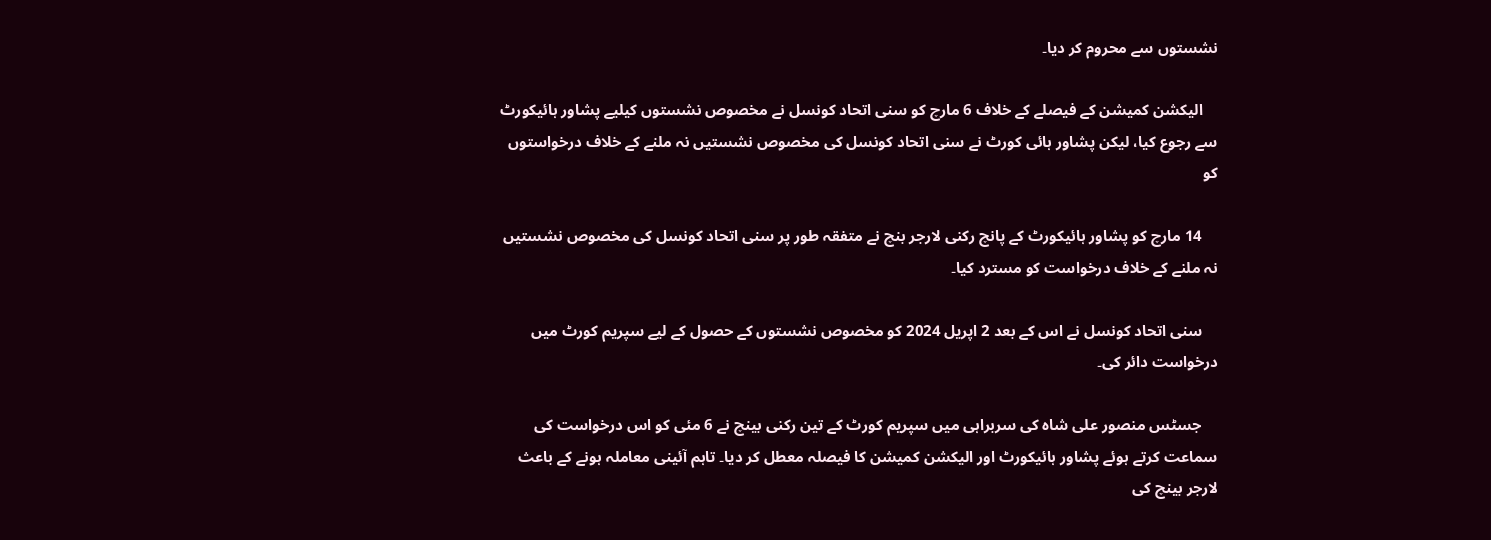نشستوں سے محروم کر دیا۔

    الیکشن کمیشن کے فیصلے کے خلاف 6 مارچ کو سنی اتحاد کونسل نے مخصوص نشستوں کیلیے پشاور ہائیکورٹ سے رجوع کیا، لیکن پشاور ہائی کورٹ نے سنی اتحاد کونسل کی مخصوص نشستیں نہ ملنے کے خلاف درخواستوں کو

    14 مارچ کو پشاور ہائیکورٹ کے پانچ رکنی لارجر بنچ نے متفقہ طور پر سنی اتحاد کونسل کی مخصوص نشستیں نہ ملنے کے خلاف درخواست کو مسترد کیا۔

    سنی اتحاد کونسل نے اس کے بعد 2 اپریل 2024 کو مخصوص نشستوں کے حصول کے لیے سپریم کورٹ میں درخواست دائر کی۔

    جسٹس منصور علی شاہ کی سربراہی میں سپریم کورٹ کے تین رکنی بینچ نے 6 مئی کو اس درخواست کی سماعت کرتے ہوئے پشاور ہائیکورٹ اور الیکشن کمیشن کا فیصلہ معطل کر دیا۔ تاہم آئینی معاملہ ہونے کے باعث لارجر بینچ کی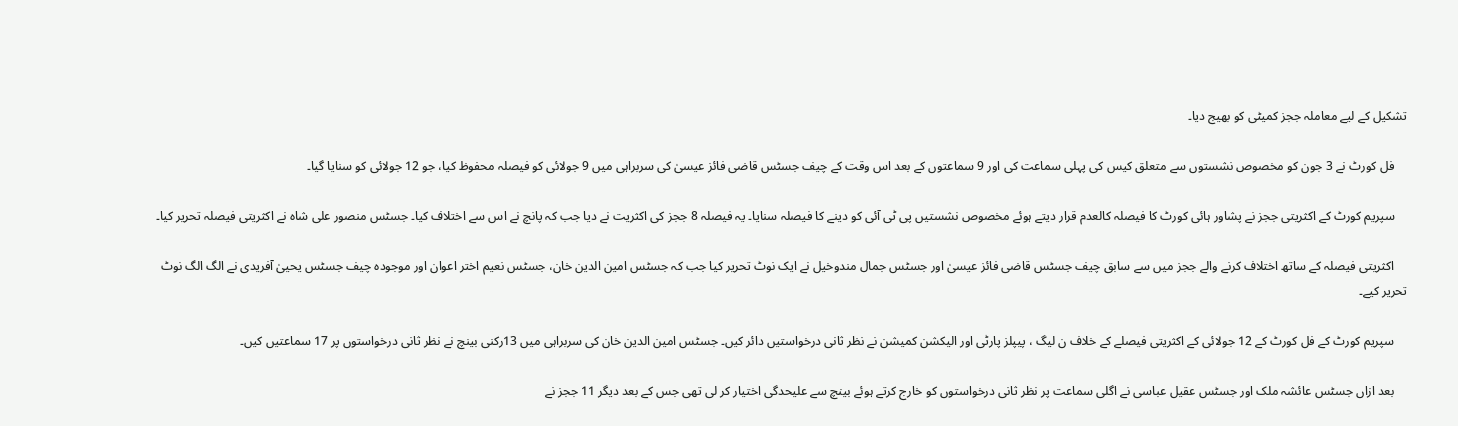تشکیل کے لیے معاملہ ججز کمیٹی کو بھیج دیا۔

    فل کورٹ نے 3 جون کو مخصوص نشستوں سے متعلق کیس کی پہلی سماعت کی اور 9 سماعتوں کے بعد اس وقت کے چیف جسٹس قاضی فائز عیسیٰ کی سربراہی میں 9 جولائی کو فیصلہ محفوظ کیا، جو 12 جولائی کو سنایا گیا۔

    سپریم کورٹ کے اکثریتی ججز نے پشاور ہائی کورٹ کا فیصلہ کالعدم قرار دیتے ہوئے مخصوص نشستیں پی ٹی آئی کو دینے کا فیصلہ سنایا۔ یہ فیصلہ 8 ججز کی اکثریت نے دیا جب کہ پانچ نے اس سے اختلاف کیا۔ جسٹس منصور علی شاہ نے اکثریتی فیصلہ تحریر کیا۔

    اکثریتی فیصلہ کے ساتھ اختلاف کرنے والے ججز میں سے سابق چیف جسٹس قاضی فائز عیسیٰ اور جسٹس جمال مندوخیل نے ایک نوٹ تحریر کیا جب کہ جسٹس امین الدین خان، جسٹس نعیم اختر اعوان اور موجودہ چیف جسٹس یحییٰ آفریدی نے الگ الگ نوٹ تحریر کیے۔

    سپریم کورٹ کے فل کورٹ کے 12 جولائی کے اکثریتی فیصلے کے خلاف ن لیگ ، پیپلز پارٹی اور الیکشن کمیشن نے نظر ثانی درخواستیں دائر کیں۔ جسٹس امین الدین خان کی سربراہی میں 13رکنی بینچ نے نظر ثانی درخواستوں پر 17 سماعتیں کیں۔

    بعد ازاں جسٹس عائشہ ملک اور جسٹس عقیل عباسی نے اگلی سماعت پر نظر ثانی درخواستوں کو خارج کرتے ہوئے بینچ سے علیحدگی اختیار کر لی تھی جس کے بعد دیگر 11 ججز نے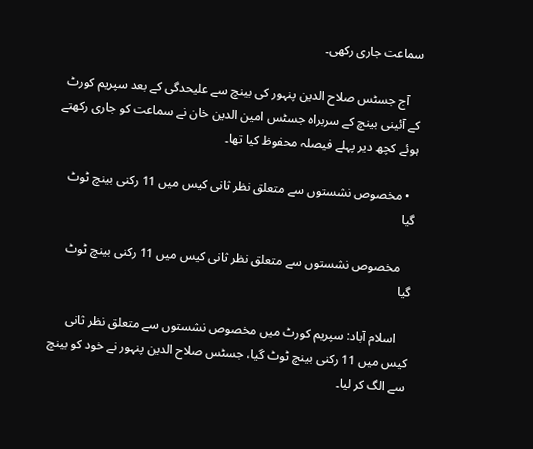سماعت جاری رکھی۔

    آج جسٹس صلاح الدین پنہور کی بینچ سے علیحدگی کے بعد سپریم کورٹ کے آئینی بینچ کے سربراہ جسٹس امین الدین خان نے سماعت کو جاری رکھتے ہوئے کچھ دیر پہلے فیصلہ محفوظ کیا تھا۔

  • مخصوص نشستوں سے متعلق نظر ثانی کیس میں 11 رکنی بینچ ٹوٹ گیا

    مخصوص نشستوں سے متعلق نظر ثانی کیس میں 11 رکنی بینچ ٹوٹ گیا

    اسلام آباد: سپریم کورٹ میں مخصوص نشستوں سے متعلق نظر ثانی کیس میں 11 رکنی بینچ ٹوٹ گیا، جسٹس صلاح الدین پنہور نے خود کو بینچ سے الگ کر لیا۔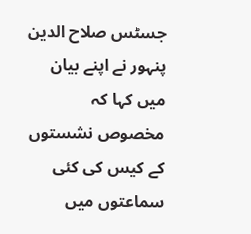جسٹس صلاح الدین پنہور نے اپنے بیان میں کہا کہ مخصوص نشستوں کے کیس کی کئی سماعتوں میں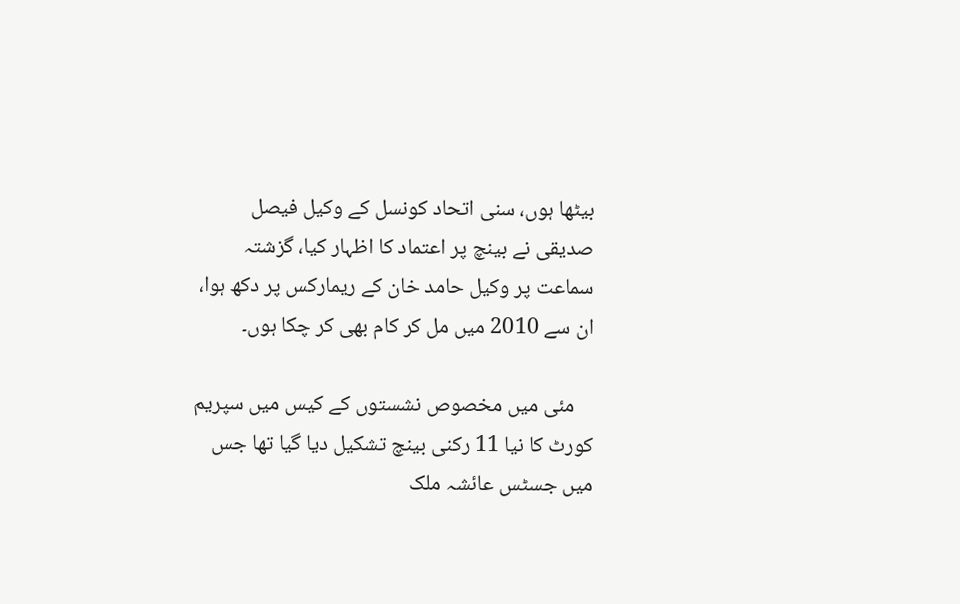بیٹھا ہوں، سنی اتحاد کونسل کے وکیل فیصل صدیقی نے بینچ پر اعتماد کا اظہار کیا، گزشتہ سماعت پر وکیل حامد خان کے ریمارکس پر دکھ ہوا، ان سے 2010 میں مل کر کام بھی کر چکا ہوں۔

    مئی میں مخصوص نشستوں کے کیس میں سپریم کورٹ کا نیا 11 رکنی بینچ تشکیل دیا گیا تھا جس میں جسٹس عائشہ ملک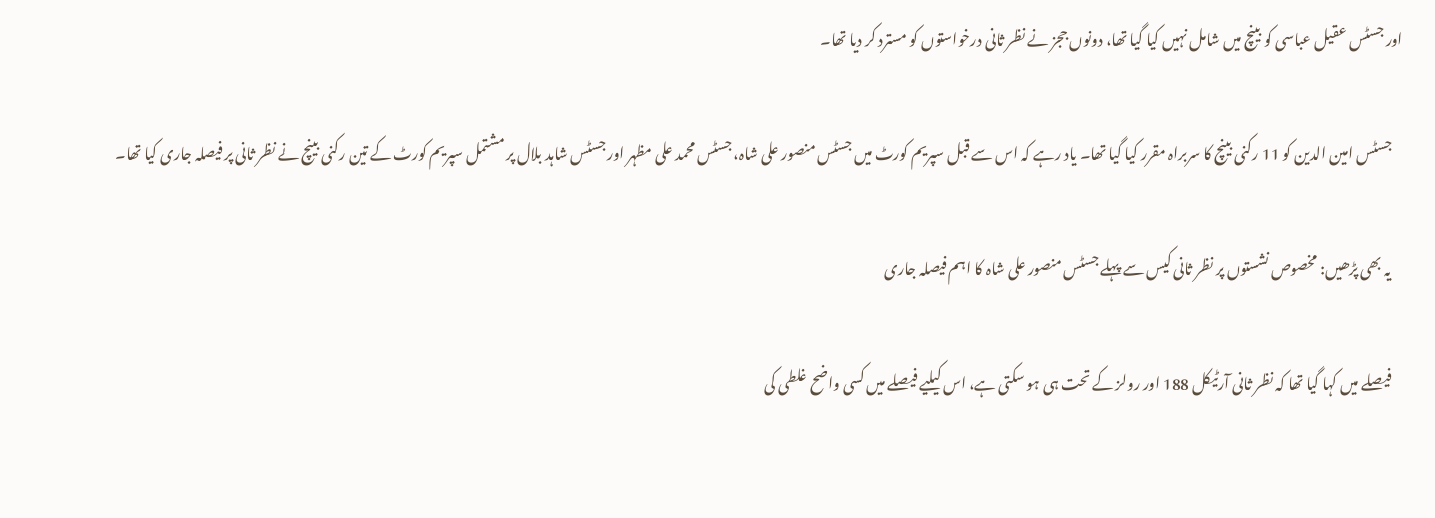اور جسٹس عقیل عباسی کو بینچ میں شامل نہیں کیا گیا تھا، دونوں ججز نے نظر ثانی درخواستوں کو مسترد کر دیا تھا۔

    جسٹس امین الدین کو 11 رکنی بینچ کا سربراہ مقرر کیا گیا تھا۔ یاد رہے کہ اس سے قبل سپریم کورٹ میں جسٹس منصور علی شاہ، جسٹس محمد علی مظہر اور جسٹس شاہد بلال پر مشتمل سپریم کورٹ کے تین رکنی بینچ نے نظر ثانی پر فیصلہ جاری کیا تھا۔

    یہ بھی پڑھیں: مخصوص نشستوں پر نظر ثانی کیس سے پہلے جسٹس منصور علی شاہ کا اہم فیصلہ جاری

    فیصلے میں کہا گیا تھا کہ نظر ثانی آرٹیکل 188 اور رولز کے تحت ہی ہو سکتی ہے، اس کیلیے فیصلے میں کسی واضح غلطی کی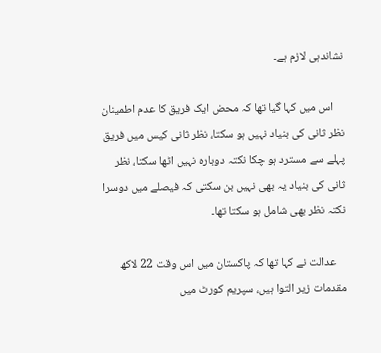نشاندہی لازم ہے۔

    اس میں کہا گیا تھا کہ محض ایک فریق کا عدم اطمینان نظر ثانی کی بنیاد نہیں ہو سکتا، نظر ثانی کیس میں فریق پہلے سے مسترد ہو چکا نکتہ دوبارہ نہیں اٹھا سکتا، نظر ثانی کی بنیاد یہ بھی نہیں بن سکتی کہ فیصلے میں دوسرا نکتہ نظر بھی شامل ہو سکتا تھا۔

    عدالت نے کہا تھا کہ پاکستان میں اس وقت 22 لاکھ مقدمات زیر التوا ہیں، سپریم کورٹ میں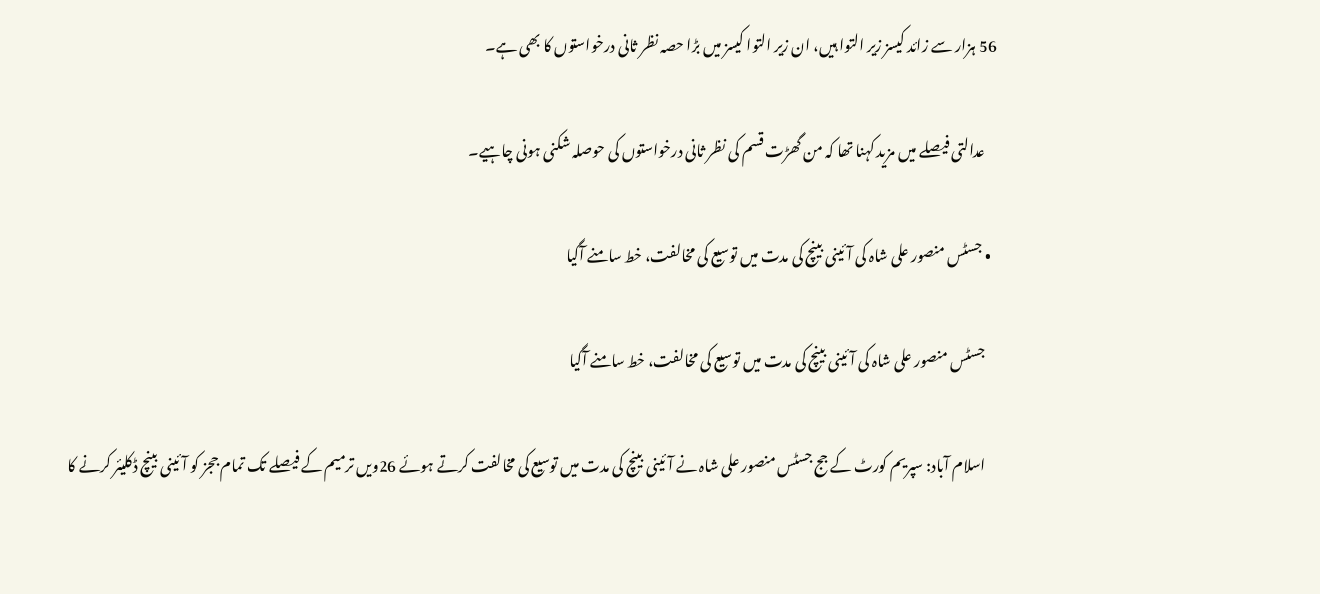56 ہزار سے زائد کیسز زیر التوا ہیں، ان زیر التوا کیسز میں بڑا حصہ نظر ثانی درخواستوں کا بھی ہے۔

    عدالتی فیصلے میں مزید کہنا تھا کہ من گھڑت قسم کی نظر ثانی درخواستوں کی حوصلہ شکنی ہونی چاہیے۔

  • جسٹس منصور علی شاہ کی آئینی بینچ کی مدت میں توسیع کی مخالفت، خط سامنے آگیا

    جسٹس منصور علی شاہ کی آئینی بینچ کی مدت میں توسیع کی مخالفت، خط سامنے آگیا

    اسلام آباد: سپریم کورٹ کے جج جسٹس منصور علی شاہ نے آئینی بینچ کی مدت میں توسیع کی مخالفت کرتے ہوئے 26ویں ترمیم کے فیصلے تک تمام ججز کو آئینی بینچ ڈکلیئر کرنے کا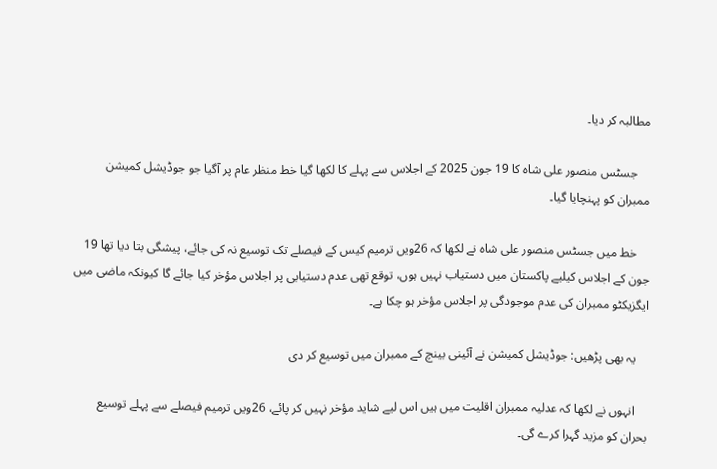مطالبہ کر دیا۔

    جسٹس منصور علی شاہ کا 19 جون 2025 کے اجلاس سے پہلے کا لکھا گیا خط منظر عام پر آگیا جو جوڈیشل کمیشن ممبران کو پہنچایا گیا۔

    خط میں جسٹس منصور علی شاہ نے لکھا کہ 26ویں ترمیم کیس کے فیصلے تک توسیع نہ کی جائے، پیشگی بتا دیا تھا 19 جون کے اجلاس کیلیے پاکستان میں دستیاب نہیں ہوں، توقع تھی عدم دستیابی پر اجلاس مؤخر کیا جائے گا کیونکہ ماضی میں ایگزیکٹو ممبران کی عدم موجودگی پر اجلاس مؤخر ہو چکا ہے۔

    یہ بھی پڑھیں: جوڈیشل کمیشن نے آئینی بینچ کے ممبران میں توسیع کر دی

    انہوں نے لکھا کہ عدلیہ ممبران اقلیت میں ہیں اس لیے شاید مؤخر نہیں کر پائے، 26ویں ترمیم فیصلے سے پہلے توسیع بحران کو مزید گہرا کرے گی۔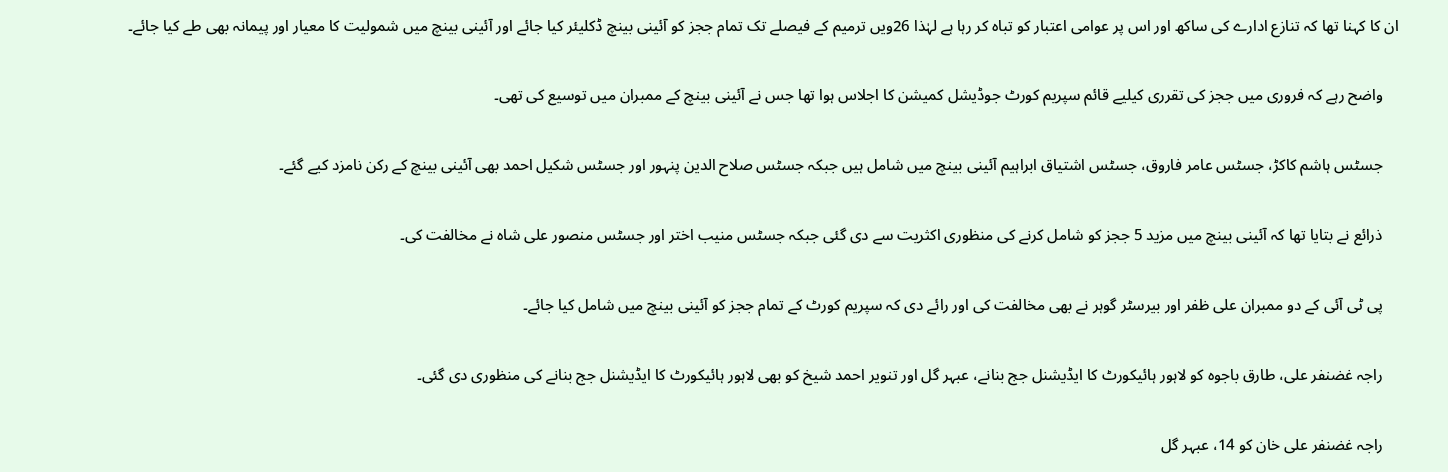ان کا کہنا تھا کہ تنازع ادارے کی ساکھ اور اس پر عوامی اعتبار کو تباہ کر رہا ہے لہٰذا 26ویں ترمیم کے فیصلے تک تمام ججز کو آئینی بینچ ڈکلیئر کیا جائے اور آئینی بینچ میں شمولیت کا معیار اور پیمانہ بھی طے کیا جائے۔

    واضح رہے کہ فروری میں ججز کی تقرری کیلیے قائم سپریم کورٹ جوڈیشل کمیشن کا اجلاس ہوا تھا جس نے آئینی بینچ کے ممبران میں توسیع کی تھی۔

    جسٹس ہاشم کاکڑ، جسٹس عامر فاروق، جسٹس اشتیاق ابراہیم آئینی بینچ میں شامل ہیں جبکہ جسٹس صلاح الدین پنہور اور جسٹس شکیل احمد بھی آئینی بینچ کے رکن نامزد کیے گئے۔

    ذرائع نے بتایا تھا کہ آئینی بینچ میں مزید 5 ججز کو شامل کرنے کی منظوری اکثریت سے دی گئی جبکہ جسٹس منیب اختر اور جسٹس منصور علی شاہ نے مخالفت کی۔

    پی ٹی آئی کے دو ممبران علی ظفر اور بیرسٹر گوہر نے بھی مخالفت کی اور رائے دی کہ سپریم کورٹ کے تمام ججز کو آئینی بینچ میں شامل کیا جائے۔

    راجہ غضنفر علی، طارق باجوہ کو لاہور ہائیکورٹ کا ایڈیشنل جج بنانے، عبہر گل اور تنویر احمد شیخ کو بھی لاہور ہائیکورٹ کا ایڈیشنل جج بنانے کی منظوری دی گئی۔

    راجہ غضنفر علی خان کو 14، عبہر گل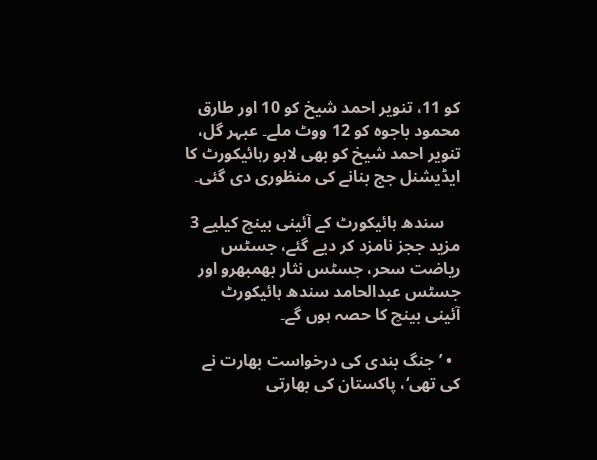کو 11، تنویر احمد شیخ کو 10 اور طارق محمود باجوہ کو 12 ووٹ ملے۔ عبہر گل، تنویر احمد شیخ کو بھی لاہو رہائیکورٹ کا ایڈیشنل جج بنانے کی منظوری دی گئی۔

    سندھ ہائیکورٹ کے آئینی بینچ کیلیے 3 مزید ججز نامزد کر دیے گئے، جسٹس ریاضت سحر، جسٹس نثار بھمبھرو اور جسٹس عبدالحامد سندھ ہائیکورٹ آئینی بینچ کا حصہ ہوں گے۔

  • ’جنگ بندی کی درخواست بھارت نے کی تھی‘، پاکستان کی بھارتی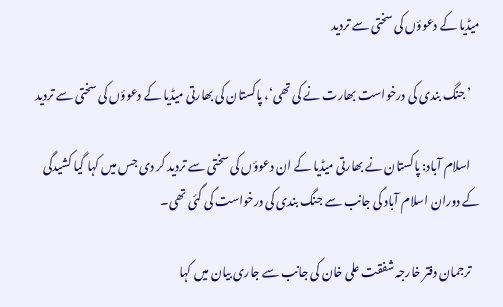میڈیا کے دعوؤں کی سختی سے تردید

    ’جنگ بندی کی درخواست بھارت نے کی تھی‘، پاکستان کی بھارتی میڈیا کے دعوؤں کی سختی سے تردید

    اسلام آباد: پاکستان نے بھارتی میڈیا کے ان دعوؤں کی سختی سے تردید کر دی جس میں کہا گیا کشیدگی کے دوران اسلام آباد کی جانب سے جنگ بندی کی درخواست کی گئی تھی۔

    ترجمان دفتر خارجہ شفقت علی خان کی جانب سے جاری بیان میں کہا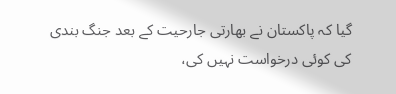گیا کہ پاکستان نے بھارتی جارحیت کے بعد جنگ بندی کی کوئی درخواست نہیں کی،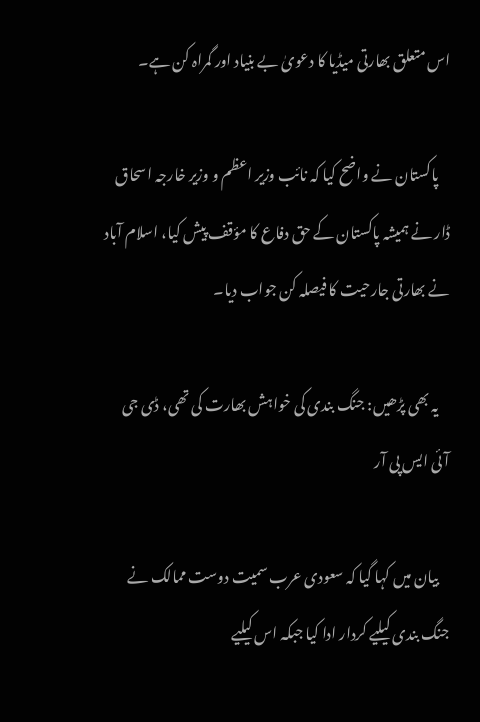اس متعلق بھارتی میڈیا کا دعویٰ بے بنیاد اور گمراہ کن ہے۔

    پاکستان نے واضح کیا کہ نائب وزیر اعظم و وزیر خارجہ اسحاق ڈار نے ہمیشہ پاکستان کے حق دفاع کا مؤقف پیش کیا، اسلام آباد نے بھارتی جارحیت کا فیصلہ کن جواب دیا۔

    یہ بھی پڑھیں: جنگ بندی کی خواہش بھارت کی تھی، ڈی جی آئی ایس پی آر

    بیان میں کہا گیا کہ سعودی عرب سمیت دوست ممالک نے جنگ بندی کیلیے کردار ادا کیا جبکہ اس کیلیے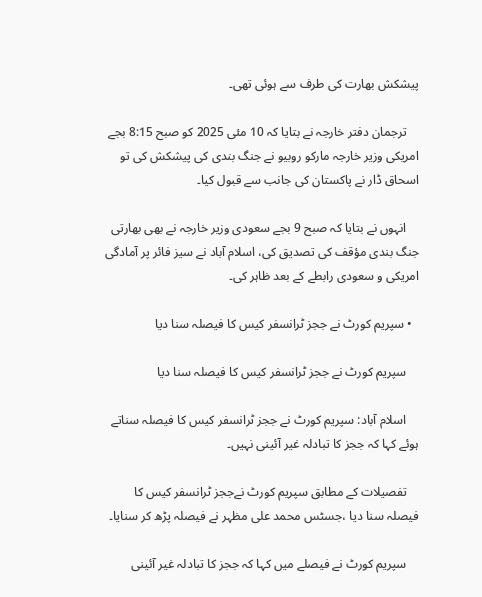پیشکش بھارت کی طرف سے ہوئی تھی۔

    ترجمان دفتر خارجہ نے بتایا کہ 10 مئی 2025 کو صبح 8:15 بجے امریکی وزیر خارجہ مارکو روبیو نے جنگ بندی کی پیشکش کی تو اسحاق ڈار نے پاکستان کی جانب سے قبول کیا۔

    انہوں نے بتایا کہ صبح 9 بجے سعودی وزیر خارجہ نے بھی بھارتی جنگ بندی مؤقف کی تصدیق کی، اسلام آباد نے سیز فائر پر آمادگی امریکی و سعودی رابطے کے بعد ظاہر کی۔

  • سپریم کورٹ نے ججز ٹرانسفر کیس کا فیصلہ سنا دیا

    سپریم کورٹ نے ججز ٹرانسفر کیس کا فیصلہ سنا دیا

    اسلام آباد: سپریم کورٹ نے ججز ٹرانسفر کیس کا فیصلہ سناتے ہوئے کہا کہ ججز کا تبادلہ غیر آئینی نہیں۔

    تفصیلات کے مطابق سپریم کورٹ نےججز ٹرانسفر کیس کا فیصلہ سنا دیا ،جسٹس محمد علی مظہر نے فیصلہ پڑھ کر سنایا۔

    سپریم کورٹ نے فیصلے میں کہا کہ ججز کا تبادلہ غیر آئینی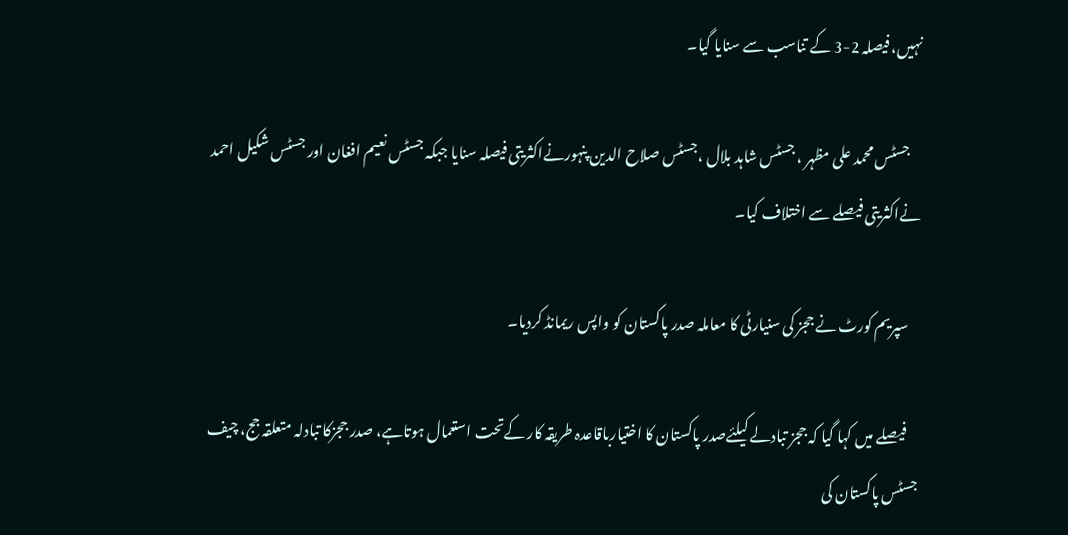نہیں، فیصلہ 2-3 کے تناسب سے سنایا گیا۔

    جسٹس محمد علی مظہر ، جسٹس شاہد بلال ،جسٹس صلاح الدین پنہورنےاکثریتی فیصلہ سنایا جبکہ جسٹس نعیم افغان اور جسٹس شکیل احمد نےاکثریتی فیصلے سے اختلاف کیا۔

    سپریم کورٹ نے ججز کی سنیارٹی کا معاملہ صدر پاکستان کو واپس ریمانڈ کردیا۔

    فیصلے میں کہا گیا کہ ججز تبادلے کیلئےصدر پاکستان کا اختیارباقاعدہ طریقہ کار کےتحت استعمال ہوتاہے، صدر ججزکا تبادلہ متعلقہ جج، چیف جسٹس پاکستان کی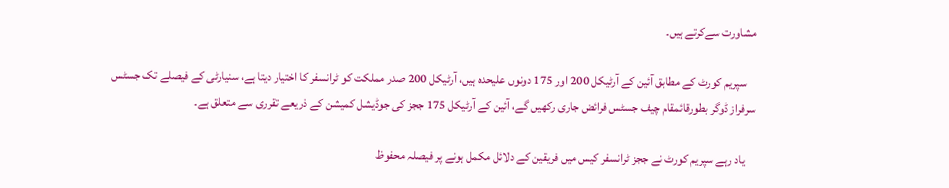مشاورت سےکرتے ہیں۔

    سپریم کورٹ کے مطابق آئین کے آرٹیکل 200 اور 175 دونوں علیحدہ ہیں، آرٹیکل 200 صدر مملکت کو ٹرانسفر کا اختیار دیتا ہے، سنیارٹی کے فیصلے تک جسٹس سرفراز ڈوگر بطورقائمقام چیف جسٹس فرائض جاری رکھیں گے، آئین کے آرٹیکل 175 ججز کی جوڈیشل کمیشن کے ذریعے تقرری سے متعلق ہے۔

    یاد رہے سپریم کورٹ نے ججز ٹرانسفر کیس میں فریقین کے دلائل مکمل ہونے پر فیصلہ محفوظ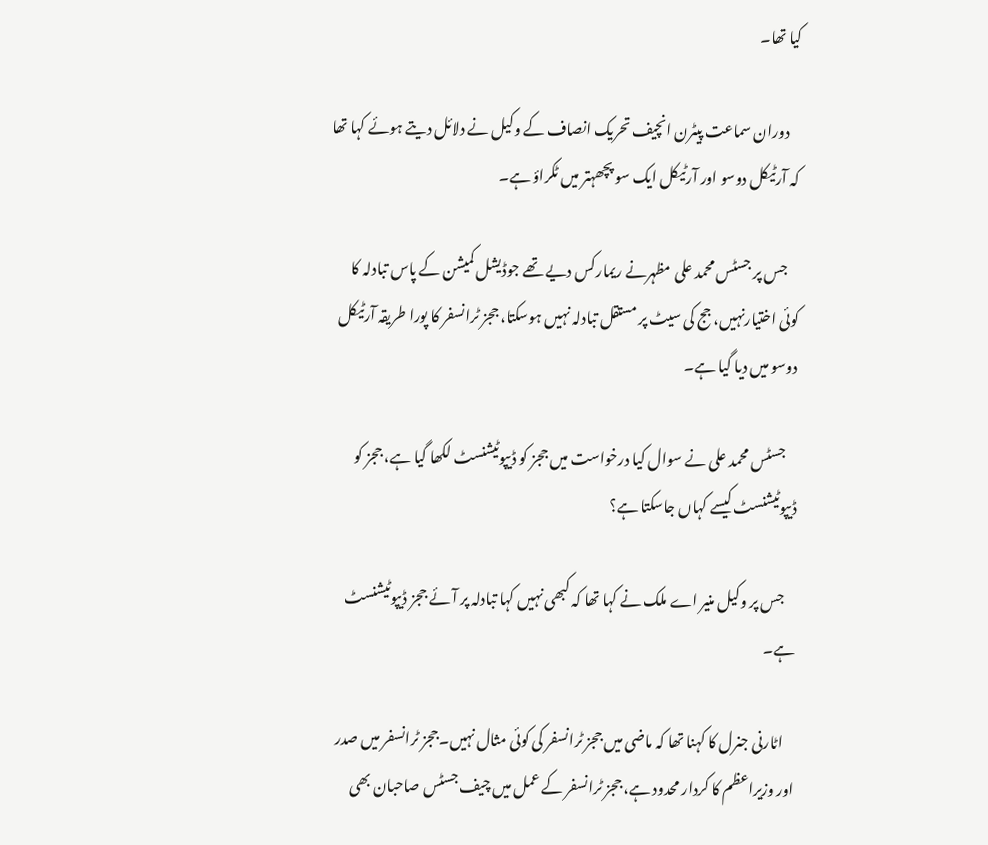کیا تھا۔

    دوران سماعت پیٹرن انچیف تحریک انصاف کے وکیل نے دلائل دیتے ہوئے کہا تھا کہ آرٹیکل دوسو اور آرٹیکل ایک سو پچھہتر میں ٹکراؤ ہے۔

    جس پر جسٹس محمد علی مظہرنے ریمارکس دیے تھے جوڈیشل کمیشن کے پاس تبادلہ کا کوئی اختیارنہیں، جج کی سیٹ پر مستقل تبادلہ نہیں ہوسکتا، ججز ٹرانسفر کا پورا طریقہ آرٹیکل دوسو میں دیا گیا ہے۔

    جسٹس محمد علی نے سوال کیا درخواست میں ججز کو ڈیپوٹیشنسٹ لکھا گیا ہے، ججز کو ڈیپوٹیشنسٹ کیسے کہاں جاسکتا ہے؟

    جس پر وکیل منیر اے ملک نے کہا تھا کہ کبھی نہیں کہا تبادلہ پر آئے ججز ڈیپوٹیشنسٹ ہے۔

    اٹارنی جنرل کا کہنا تھا کہ ماضی میں ججز ٹرانسفر کی کوئی مثال نہیں۔ججز ٹرانسفر میں صدر اور وزیراعظم کا کردار محدود ہے، ججز ٹرانسفر کے عمل میں چیف جسٹس صاحبان بھی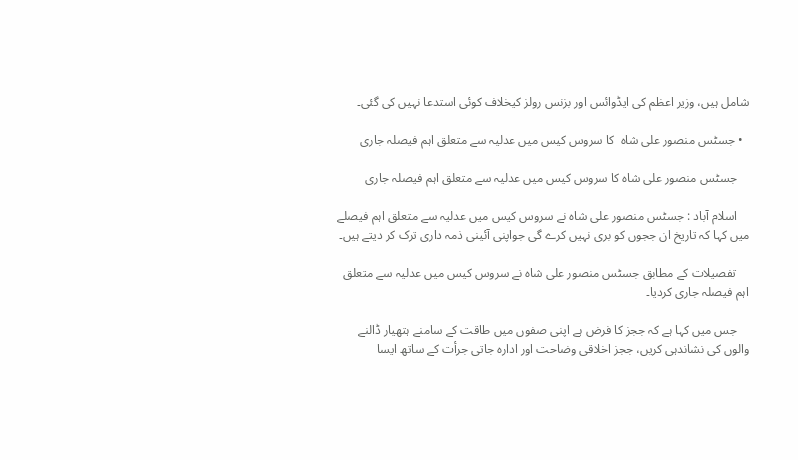شامل ہیں، وزیر اعظم کی ایڈوائس اور بزنس رولز کیخلاف کوئی استدعا نہیں کی گئی۔

  • جسٹس منصور علی شاہ  کا سروس کیس میں عدلیہ سے متعلق اہم فیصلہ جاری

    جسٹس منصور علی شاہ کا سروس کیس میں عدلیہ سے متعلق اہم فیصلہ جاری

    اسلام آباد : جسٹس منصور علی شاہ نے سروس کیس میں عدلیہ سے متعلق اہم فیصلے میں کہا کہ تاریخ ان ججوں کو بری نہیں کرے گی جواپنی آئینی ذمہ داری ترک کر دیتے ہیں۔

    تفصیلات کے مطابق جسٹس منصور علی شاہ نے سروس کیس میں عدلیہ سے متعلق اہم فیصلہ جاری کردیا۔

    جس میں کہا ہے کہ ججز کا فرض ہے اپنی صفوں میں طاقت کے سامنے ہتھیار ڈالنے والوں کی نشاندہی کریں، ججز اخلاقی وضاحت اور ادارہ جاتی جرأت کے ساتھ ایسا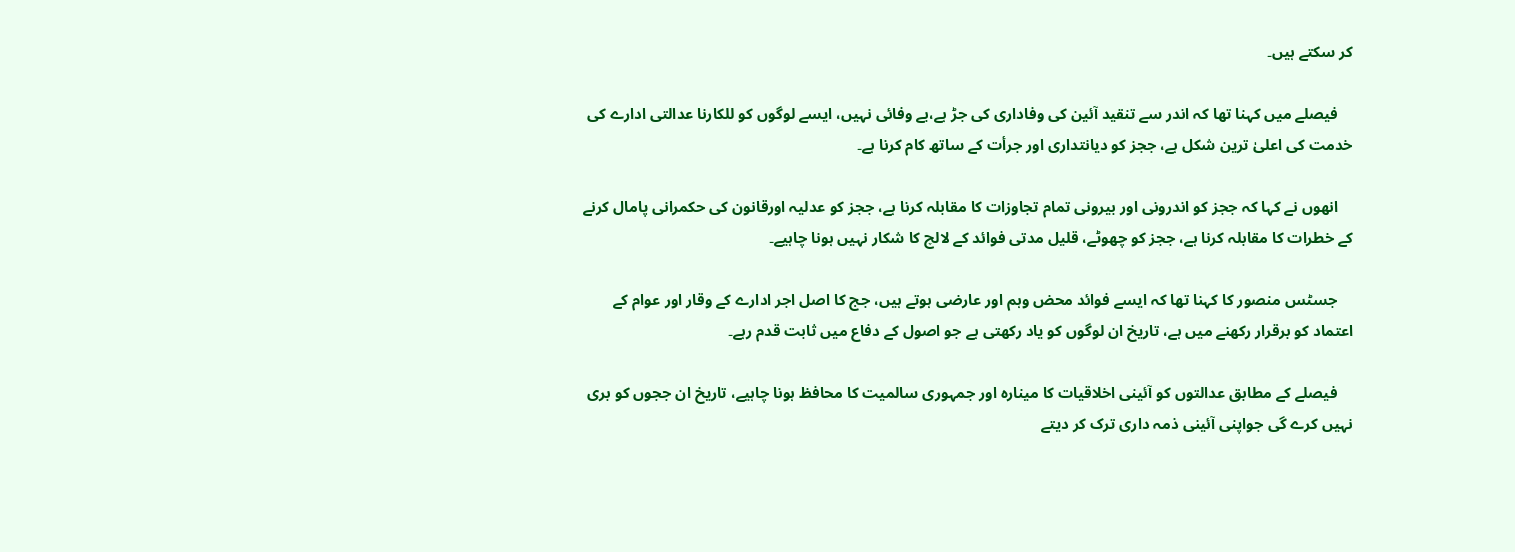کر سکتے ہیں۔

    فیصلے میں کہنا تھا کہ اندر سے تنقید آئین کی وفاداری کی جڑ ہے،بے وفائی نہیں، ایسے لوگوں کو للکارنا عدالتی ادارے کی خدمت کی اعلیٰ ترین شکل ہے، ججز کو دیانتداری اور جرأت کے ساتھ کام کرنا ہے۔

    انھوں نے کہا کہ ججز کو اندرونی اور بیرونی تمام تجاوزات کا مقابلہ کرنا ہے، ججز کو عدلیہ اورقانون کی حکمرانی پامال کرنے کے خطرات کا مقابلہ کرنا ہے، ججز کو چھوٹے، قلیل مدتی فوائد کے لالچ کا شکار نہیں ہونا چاہیے۔

    جسٹس منصور کا کہنا تھا کہ ایسے فوائد محض وہم اور عارضی ہوتے ہیں، جج کا اصل اجر ادارے کے وقار اور عوام کے اعتماد کو برقرار رکھنے میں ہے، تاریخ ان لوگوں کو یاد رکھتی ہے جو اصول کے دفاع میں ثابت قدم رہے۔

    فیصلے کے مطابق عدالتوں کو آئینی اخلاقیات کا مینارہ اور جمہوری سالمیت کا محافظ ہونا چاہیے، تاریخ ان ججوں کو بری نہیں کرے گی جواپنی آئینی ذمہ داری ترک کر دیتے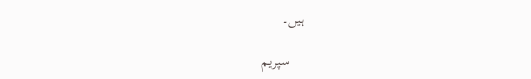ہیں۔

    سپریم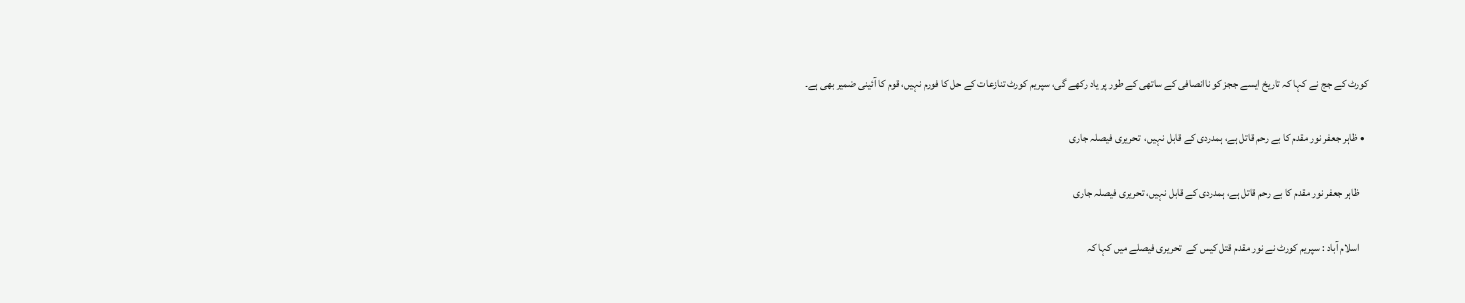کورٹ کے جج نے کہا کہ تاریخ ایسے ججز کو ناانصافی کے ساتھی کے طور پر یاد رکھے گی، سپریم کورٹ تنازعات کے حل کا فورم نہیں، قوم کا آئینی ضمیر بھی ہے۔

  • ظاہر جعفر نور مقدم کا بے رحم قاتل ہے، ہمدردی کے قابل نہیں،  تحریری فیصلہ جاری

    ظاہر جعفر نور مقدم کا بے رحم قاتل ہے، ہمدردی کے قابل نہیں، تحریری فیصلہ جاری

    اسلام آباد : سپریم کورٹ نے نور مقدم قتل کیس کے  تحریری فیصلے میں کہا کہ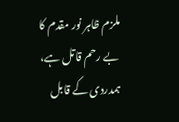ملزم ظاہر نور مقدم کا بے رحم قاتل ہے، ہمدردی کے قابل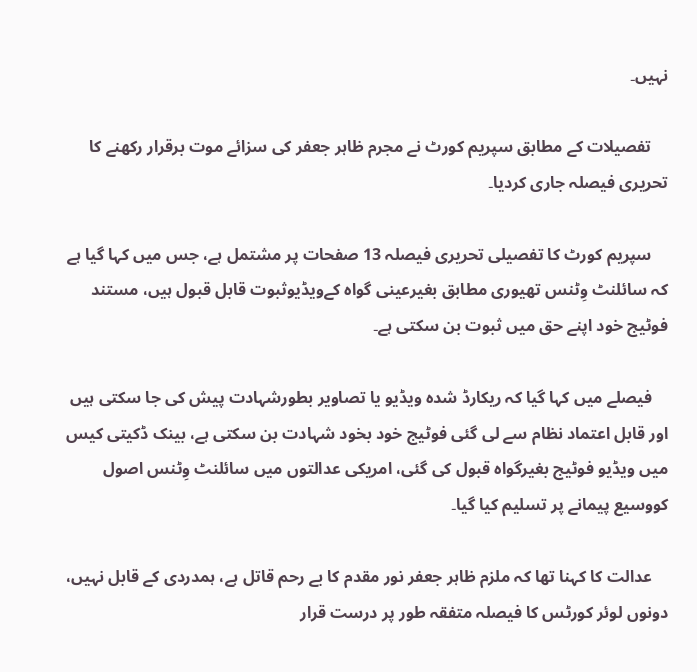نہیں۔

    تفصیلات کے مطابق سپریم کورٹ نے مجرم ظاہر جعفر کی سزائے موت برقرار رکھنے کا تحریری فیصلہ جاری کردیا۔

    سپریم کورٹ کا تفصیلی تحریری فیصلہ 13 صفحات پر مشتمل ہے، جس میں کہا گیا ہے کہ سائلنٹ وِٹنس تھیوری مطابق بغیرعینی گواہ کےویڈیوثبوت قابل قبول ہیں، مستند فوٹیج خود اپنے حق میں ثبوت بن سکتی ہے۔

    فیصلے میں کہا گیا کہ ریکارڈ شدہ ویڈیو یا تصاویر بطورشہادت پیش کی جا سکتی ہیں اور قابل اعتماد نظام سے لی گئی فوٹیج خود بخود شہادت بن سکتی ہے، بینک ڈکیتی کیس میں ویڈیو فوٹیج بغیرگواہ قبول کی گئی، امریکی عدالتوں میں سائلنٹ وِٹنس اصول کووسیع پیمانے پر تسلیم کیا گیا۔

    عدالت کا کہنا تھا کہ ملزم ظاہر جعفر نور مقدم کا بے رحم قاتل ہے، ہمدردی کے قابل نہیں، دونوں لوئر کورٹس کا فیصلہ متفقہ طور پر درست قرار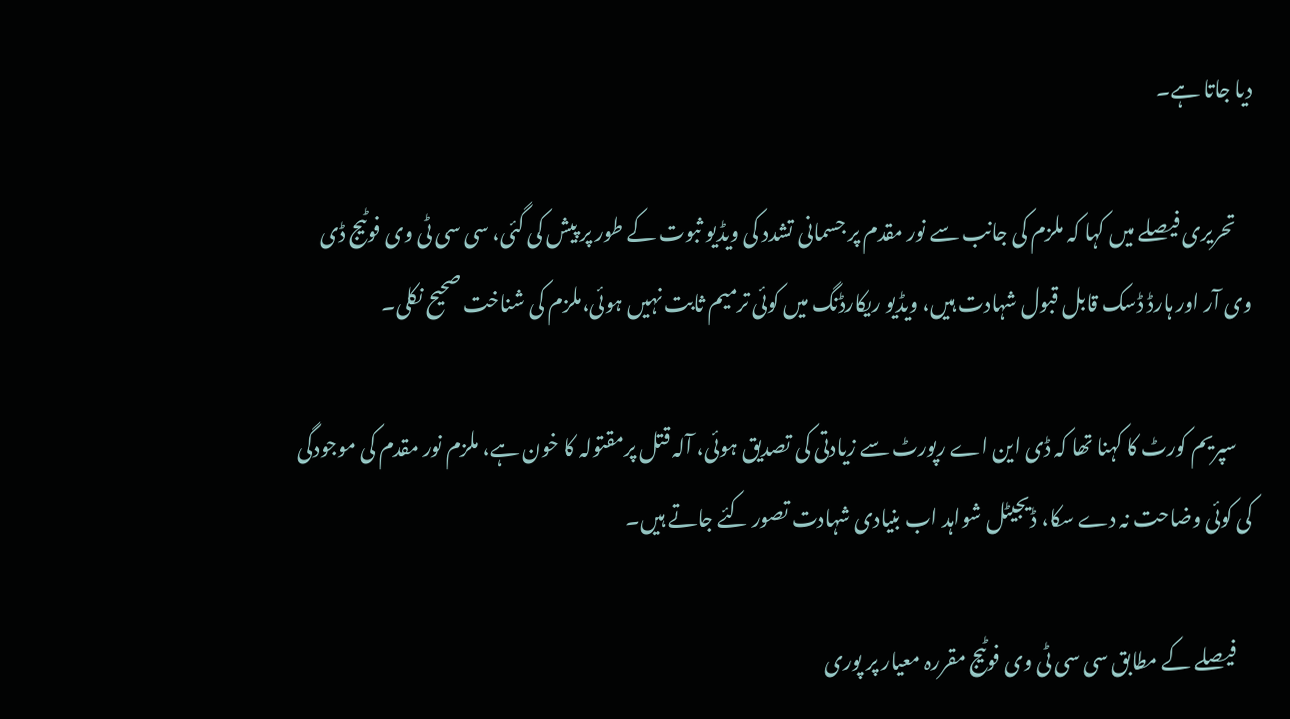دیا جاتا ہے۔

    تحریری فیصلے میں کہا کہ ملزم کی جانب سے نور مقدم پر جسمانی تشدد کی ویڈیو ثبوت کے طور پر پیش کی گئی، سی سی ٹی وی فوٹیج ڈی وی آر اور ہارڈ ڈسک قابل قبول شہادت ہیں، ویڈیو ریکارڈنگ میں کوئی ترمیم ثابت نہیں ہوئی،ملزم کی شناخت صحیح نکلی۔

    سپریم کورٹ کا کہنا تھا کہ ڈی این اے رپورٹ سے زیادتی کی تصدیق ہوئی، آلہ قتل پرمقتولہ کا خون ہے، ملزم نور مقدم کی موجودگی کی کوئی وضاحت نہ دے سکا، ڈیجیٹل شواہد اب بنیادی شہادت تصور کئے جاتے ہیں۔

    فیصلے کے مطابق سی سی ٹی وی فوٹیج مقررہ معیار پر پوری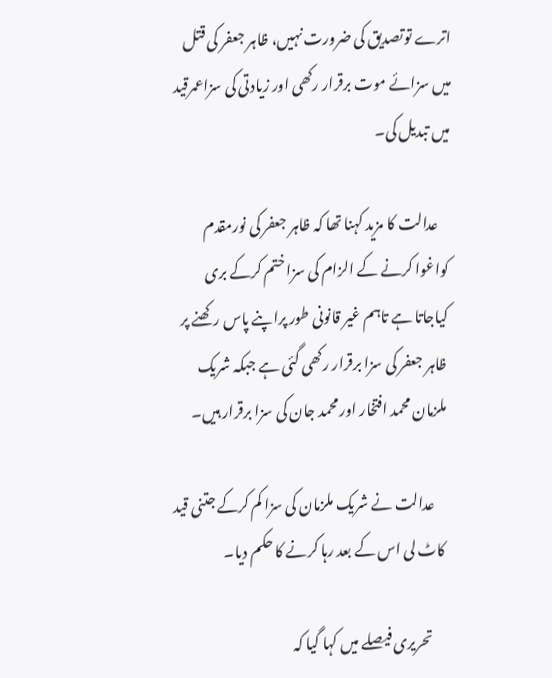اترے توتصدیق کی ضرورت نہیں، ظاہر جعفر کی قتل میں سزائے موت برقرار رکھی اور زیادتی کی سزاعمرقید میں تبدیل کی۔

    عدالت کا مزید کہنا تھا کہ ظاہر جعفر کی نورمقدم کواغوا کرنے کے الزام کی سزا ختم کرکے بری کیاجاتا ہے تاہم غیر قانونی طور پراپنے پاس رکھنے پر ظاہر جعفر کی سزا برقرار رکھی گئی ہے جبکہ شریک ملزمان محمد افتخار اور محمد جان کی سزا برقرار ہیں۔

    عدالت نے شریک ملزمان کی سزا کم کرکے جتنی قید کاٹ لی اس کے بعد رہا کرنے کا حکم دیا۔

    تحریری فیصلے میں کہا گیا کہ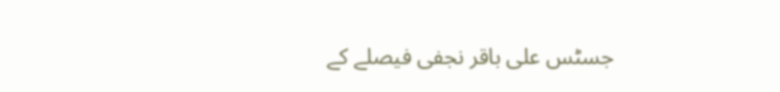جسٹس علی باقر نجفی فیصلے کے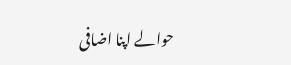حوالے اپنا اضافی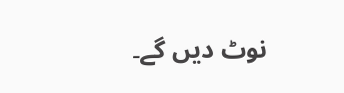نوٹ دیں گے۔